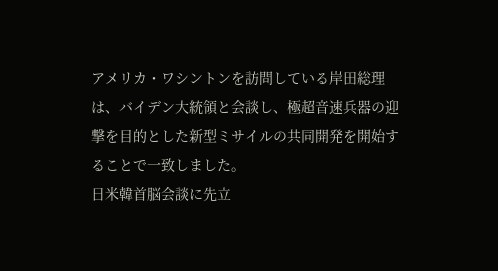アメリカ・ワシントンを訪問している岸田総理は、バイデン大統領と会談し、極超音速兵器の迎撃を目的とした新型ミサイルの共同開発を開始することで一致しました。
日米韓首脳会談に先立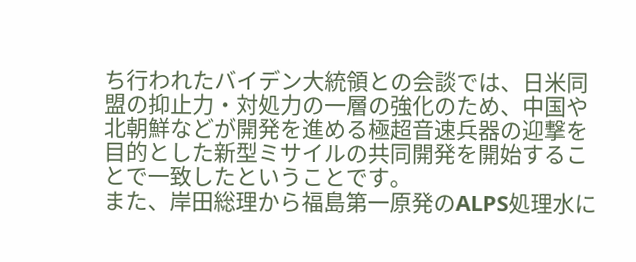ち行われたバイデン大統領との会談では、日米同盟の抑止力・対処力の一層の強化のため、中国や北朝鮮などが開発を進める極超音速兵器の迎撃を目的とした新型ミサイルの共同開発を開始することで一致したということです。
また、岸田総理から福島第一原発のALPS処理水に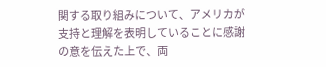関する取り組みについて、アメリカが支持と理解を表明していることに感謝の意を伝えた上で、両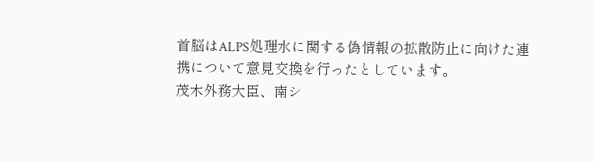首脳はALPS処理水に関する偽情報の拡散防止に向けた連携について意見交換を行ったとしています。
茂木外務大臣、南シ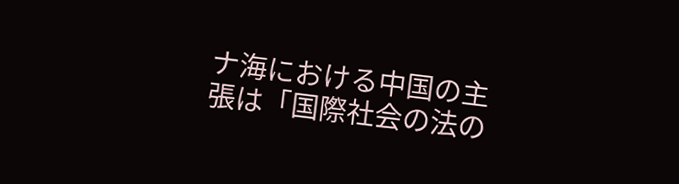ナ海における中国の主張は「国際社会の法の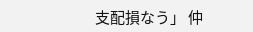支配損なう」 仲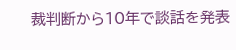裁判断から10年で談話を発表